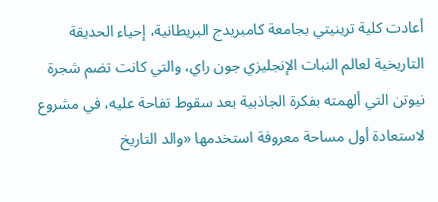أعادت كلية ترينيتي بجامعة كامبريدج البريطانية، إحياء الحديقة التاريخية لعالم النبات الإنجليزي جون راي، والتي كانت تضم شجرة نيوتن التي ألهمته بفكرة الجاذبية بعد سقوط تفاحة عليه، في مشروع لاستعادة أول مساحة معروفة استخدمها «والد التاريخ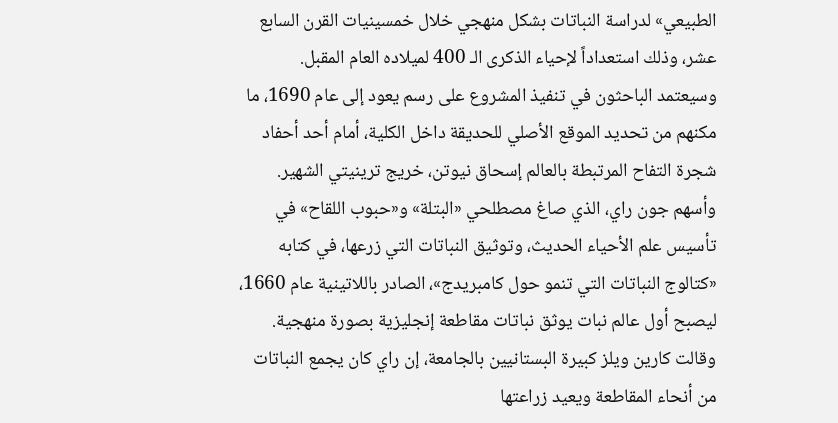الطبيعي» لدراسة النباتات بشكل منهجي خلال خمسينيات القرن السابع عشر، وذلك استعداداً لإحياء الذكرى الـ 400 لميلاده العام المقبل.
وسيعتمد الباحثون في تنفيذ المشروع على رسم يعود إلى عام 1690، ما مكنهم من تحديد الموقع الأصلي للحديقة داخل الكلية، أمام أحد أحفاد شجرة التفاح المرتبطة بالعالم إسحاق نيوتن، خريج ترينيتي الشهير.
وأسهم جون راي، الذي صاغ مصطلحي «البتلة» و«حبوب اللقاح» في تأسيس علم الأحياء الحديث، وتوثيق النباتات التي زرعها، في كتابه «كتالوج النباتات التي تنمو حول كامبريدج»، الصادر باللاتينية عام 1660، ليصبح أول عالم نبات يوثق نباتات مقاطعة إنجليزية بصورة منهجية.
وقالت كارين ويلز كبيرة البستانيين بالجامعة، إن راي كان يجمع النباتات من أنحاء المقاطعة ويعيد زراعتها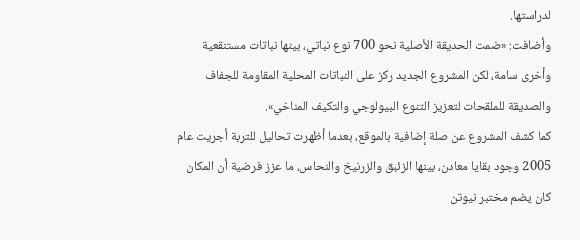لدراستها.
وأضافت: «ضمت الحديقة الأصلية نحو 700 نوع نباتي، بينها نباتات مستنقعية وأخرى سامة، لكن المشروع الجديد ركز على النباتات المحلية المقاومة للجفاف والصديقة للملقحات لتعزيز التنوع البيولوجي والتكيف المناخي».
كما كشف المشروع عن صلة إضافية بالموقع، بعدما أظهرت تحاليل للتربة أجريت عام 2005 وجود بقايا معادن، بينها الزئبق والزرنيخ والنحاس، ما عزز فرضية أن المكان كان يضم مختبر نيوتن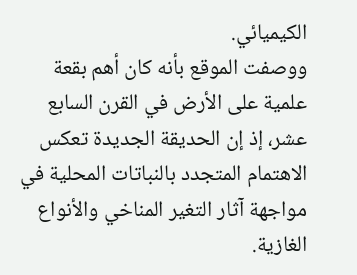الكيميائي.
ووصفت الموقع بأنه كان أهم بقعة علمية على الأرض في القرن السابع عشر، إذ إن الحديقة الجديدة تعكس الاهتمام المتجدد بالنباتات المحلية في مواجهة آثار التغير المناخي والأنواع الغازية.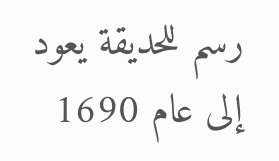رسم للحديقة يعود إلى عام 1690